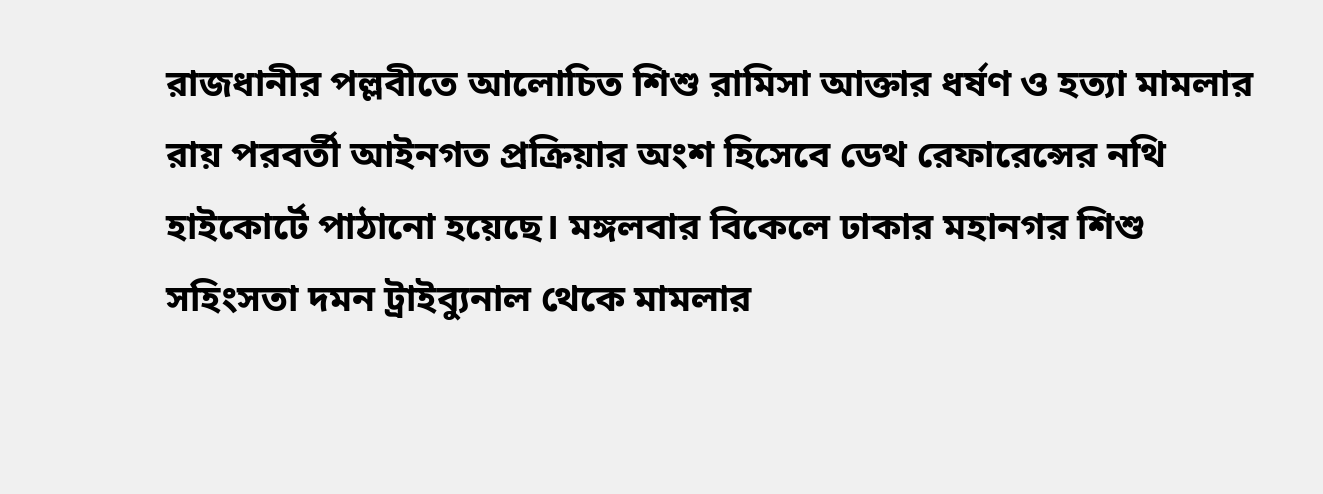রাজধানীর পল্লবীতে আলোচিত শিশু রামিসা আক্তার ধর্ষণ ও হত্যা মামলার রায় পরবর্তী আইনগত প্রক্রিয়ার অংশ হিসেবে ডেথ রেফারেন্সের নথি হাইকোর্টে পাঠানো হয়েছে। মঙ্গলবার বিকেলে ঢাকার মহানগর শিশু সহিংসতা দমন ট্রাইব্যুনাল থেকে মামলার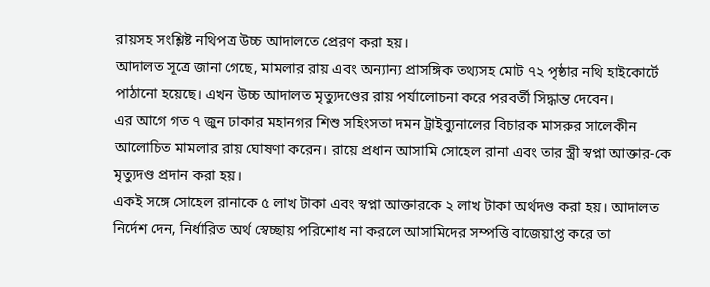রায়সহ সংশ্লিষ্ট নথিপত্র উচ্চ আদালতে প্রেরণ করা হয়।
আদালত সূত্রে জানা গেছে, মামলার রায় এবং অন্যান্য প্রাসঙ্গিক তথ্যসহ মোট ৭২ পৃষ্ঠার নথি হাইকোর্টে পাঠানো হয়েছে। এখন উচ্চ আদালত মৃত্যুদণ্ডের রায় পর্যালোচনা করে পরবর্তী সিদ্ধান্ত দেবেন।
এর আগে গত ৭ জুন ঢাকার মহানগর শিশু সহিংসতা দমন ট্রাইব্যুনালের বিচারক মাসরুর সালেকীন আলোচিত মামলার রায় ঘোষণা করেন। রায়ে প্রধান আসামি সোহেল রানা এবং তার স্ত্রী স্বপ্না আক্তার-কে মৃত্যুদণ্ড প্রদান করা হয়।
একই সঙ্গে সোহেল রানাকে ৫ লাখ টাকা এবং স্বপ্না আক্তারকে ২ লাখ টাকা অর্থদণ্ড করা হয়। আদালত নির্দেশ দেন, নির্ধারিত অর্থ স্বেচ্ছায় পরিশোধ না করলে আসামিদের সম্পত্তি বাজেয়াপ্ত করে তা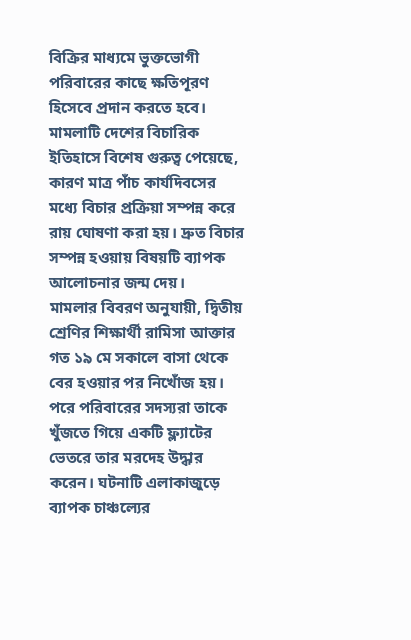বিক্রির মাধ্যমে ভুক্তভোগী পরিবারের কাছে ক্ষতিপূরণ হিসেবে প্রদান করতে হবে।
মামলাটি দেশের বিচারিক ইতিহাসে বিশেষ গুরুত্ব পেয়েছে, কারণ মাত্র পাঁচ কার্যদিবসের মধ্যে বিচার প্রক্রিয়া সম্পন্ন করে রায় ঘোষণা করা হয়। দ্রুত বিচার সম্পন্ন হওয়ায় বিষয়টি ব্যাপক আলোচনার জন্ম দেয়।
মামলার বিবরণ অনুযায়ী, দ্বিতীয় শ্রেণির শিক্ষার্থী রামিসা আক্তার গত ১৯ মে সকালে বাসা থেকে বের হওয়ার পর নিখোঁজ হয়। পরে পরিবারের সদস্যরা তাকে খুঁজতে গিয়ে একটি ফ্ল্যাটের ভেতরে তার মরদেহ উদ্ধার করেন। ঘটনাটি এলাকাজুড়ে ব্যাপক চাঞ্চল্যের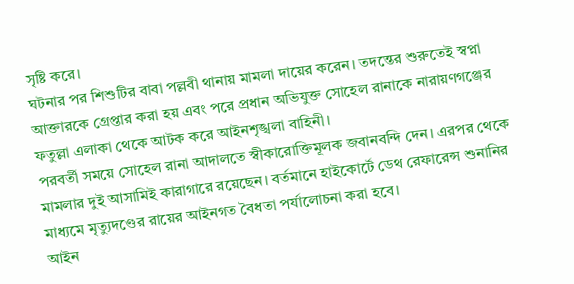সৃষ্টি করে।
ঘটনার পর শিশুটির বাবা পল্লবী থানায় মামলা দায়ের করেন। তদন্তের শুরুতেই স্বপ্না আক্তারকে গ্রেপ্তার করা হয় এবং পরে প্রধান অভিযুক্ত সোহেল রানাকে নারায়ণগঞ্জের ফতুল্লা এলাকা থেকে আটক করে আইনশৃঙ্খলা বাহিনী।
পরবর্তী সময়ে সোহেল রানা আদালতে স্বীকারোক্তিমূলক জবানবন্দি দেন। এরপর থেকে মামলার দুই আসামিই কারাগারে রয়েছেন। বর্তমানে হাইকোর্টে ডেথ রেফারেন্স শুনানির মাধ্যমে মৃত্যুদণ্ডের রায়ের আইনগত বৈধতা পর্যালোচনা করা হবে।
আইন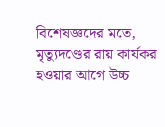বিশেষজ্ঞদের মতে, মৃত্যুদণ্ডের রায় কার্যকর হওয়ার আগে উচ্চ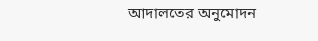আদালতের অনুমোদন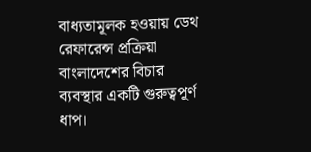বাধ্যতামূলক হওয়ায় ডেথ রেফারেন্স প্রক্রিয়া বাংলাদেশের বিচার ব্যবস্থার একটি গুরুত্বপূর্ণ ধাপ।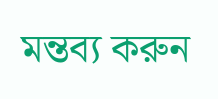মন্তব্য করুন